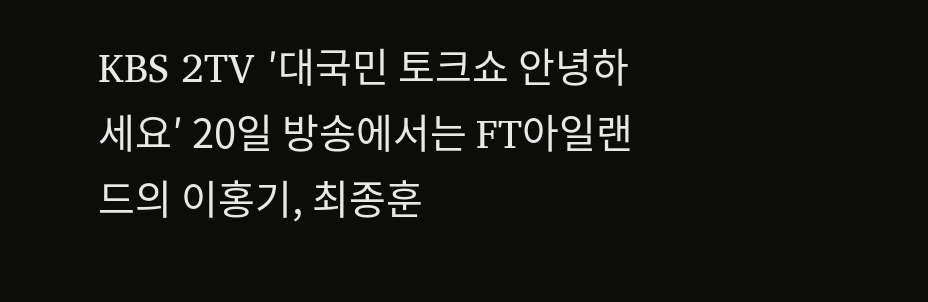KBS 2TV ′대국민 토크쇼 안녕하세요′ 20일 방송에서는 FT아일랜드의 이홍기, 최종훈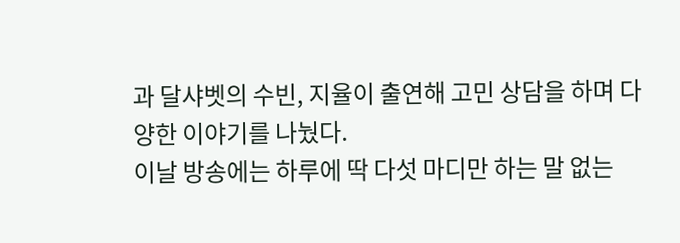과 달샤벳의 수빈, 지율이 출연해 고민 상담을 하며 다양한 이야기를 나눴다.
이날 방송에는 하루에 딱 다섯 마디만 하는 말 없는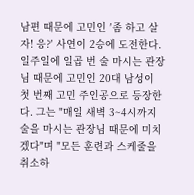남편 때문에 고민인 ′좀 하고 살자! 응?′ 사연이 2승에 도전한다.
일주일에 일곱 번 술 마시는 관장님 때문에 고민인 20대 남성이 첫 번째 고민 주인공으로 등장한다. 그는 "매일 새벽 3~4시까지 술을 마시는 관장님 때문에 미치겠다"며 "모든 훈련과 스케줄을 취소하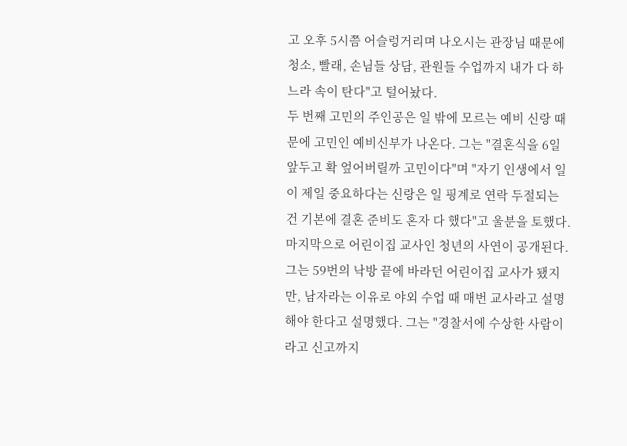고 오후 5시쯤 어슬렁거리며 나오시는 관장님 때문에 청소, 빨래, 손님들 상담, 관원들 수업까지 내가 다 하느라 속이 탄다"고 털어놨다.
두 번째 고민의 주인공은 일 밖에 모르는 예비 신랑 때문에 고민인 예비신부가 나온다. 그는 "결혼식을 6일 앞두고 확 엎어버릴까 고민이다"며 "자기 인생에서 일이 제일 중요하다는 신랑은 일 핑계로 연락 두절되는 건 기본에 결혼 준비도 혼자 다 했다"고 울분을 토했다.
마지막으로 어린이집 교사인 청년의 사연이 공개된다. 그는 59번의 낙방 끝에 바라던 어린이집 교사가 됐지만, 남자라는 이유로 야외 수업 때 매번 교사라고 설명해야 한다고 설명했다. 그는 "경찰서에 수상한 사람이라고 신고까지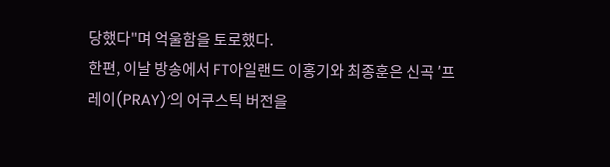당했다"며 억울함을 토로했다.
한편, 이날 방송에서 FT아일랜드 이홍기와 최종훈은 신곡 ′프레이(PRAY)′의 어쿠스틱 버전을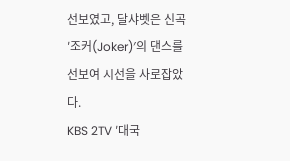선보였고, 달샤벳은 신곡 ′조커(Joker)′의 댄스를 선보여 시선을 사로잡았다.
KBS 2TV ′대국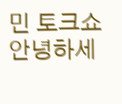민 토크쇼 안녕하세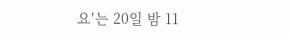요′는 20일 밤 11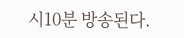시10분 방송된다.